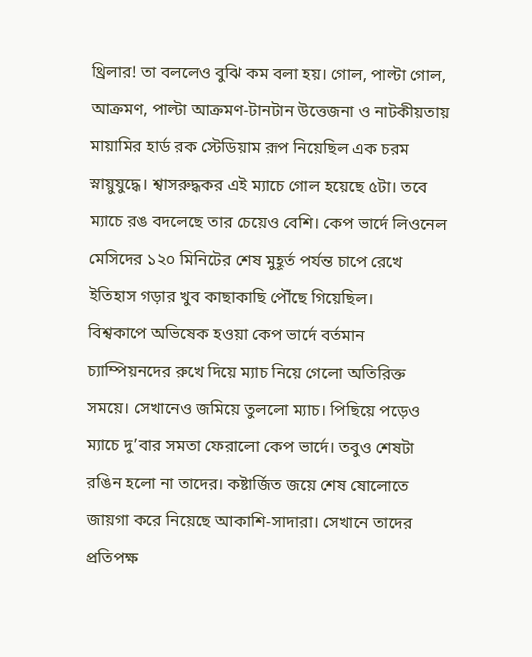থ্রিলার! তা বললেও বুঝি কম বলা হয়। গোল, পাল্টা গোল, আক্রমণ, পাল্টা আক্রমণ-টানটান উত্তেজনা ও নাটকীয়তায় মায়ামির হার্ড রক স্টেডিয়াম রূপ নিয়েছিল এক চরম স্নায়ুযুদ্ধে। শ্বাসরুদ্ধকর এই ম্যাচে গোল হয়েছে ৫টা। তবে ম্যাচে রঙ বদলেছে তার চেয়েও বেশি। কেপ ভার্দে লিওনেল মেসিদের ১২০ মিনিটের শেষ মুহূর্ত পর্যন্ত চাপে রেখে ইতিহাস গড়ার খুব কাছাকাছি পৌঁছে গিয়েছিল।
বিশ্বকাপে অভিষেক হওয়া কেপ ভার্দে বর্তমান চ্যাম্পিয়নদের রুখে দিয়ে ম্যাচ নিয়ে গেলো অতিরিক্ত সময়ে। সেখানেও জমিয়ে তুললো ম্যাচ। পিছিয়ে পড়েও ম্যাচে দু’বার সমতা ফেরালো কেপ ভার্দে। তবুও শেষটা রঙিন হলো না তাদের। কষ্টার্জিত জয়ে শেষ ষোলোতে জায়গা করে নিয়েছে আকাশি-সাদারা। সেখানে তাদের প্রতিপক্ষ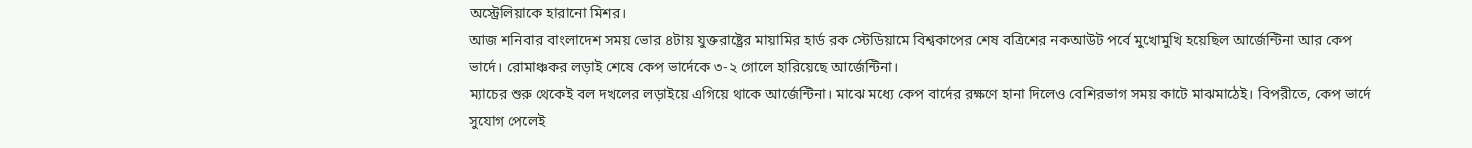অস্ট্রেলিয়াকে হারানো মিশর।
আজ শনিবার বাংলাদেশ সময় ভোর ৪টায় যুক্তরাষ্ট্রের মায়ামির হার্ড রক স্টেডিয়ামে বিশ্বকাপের শেষ বত্রিশের নকআউট পর্বে মুখোমুখি হয়েছিল আর্জেন্টিনা আর কেপ ভার্দে। রোমাঞ্চকর লড়াই শেষে কেপ ভার্দেকে ৩-২ গোলে হারিয়েছে আর্জেন্টিনা।
ম্যাচের শুরু থেকেই বল দখলের লড়াইয়ে এগিয়ে থাকে আর্জেন্টিনা। মাঝে মধ্যে কেপ বার্দের রক্ষণে হানা দিলেও বেশিরভাগ সময় কাটে মাঝমাঠেই। বিপরীতে, কেপ ভার্দে সুযোগ পেলেই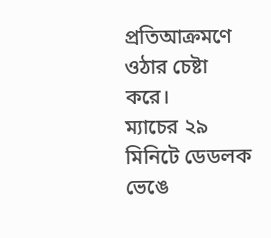প্রতিআক্রমণে ওঠার চেষ্টা করে।
ম্যাচের ২৯ মিনিটে ডেডলক ভেঙে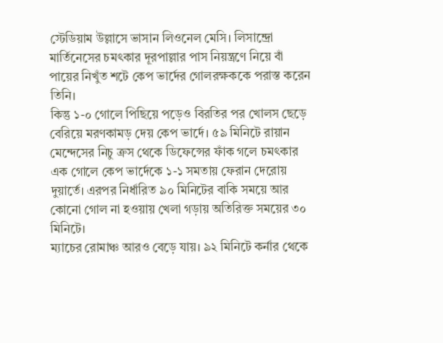স্টেডিয়াম উল্লাসে ভাসান লিওনেল মেসি। লিসান্দ্রো মার্তিনেসের চমৎকার দূরপাল্লার পাস নিয়ন্ত্রণে নিয়ে বাঁ পায়ের নিখুঁত শটে কেপ ভার্দের গোলরক্ষককে পরাস্ত করেন তিনি।
কিন্তু ১-০ গোলে পিছিয়ে পড়েও বিরতির পর খোলস ছেড়ে বেরিয়ে মরণকামড় দেয় কেপ ভার্দে। ৫৯ মিনিটে রায়ান মেন্দেসের নিচু ক্রস থেকে ডিফেন্সের ফাঁক গলে চমৎকার এক গোলে কেপ ভার্দেকে ১-১ সমতায় ফেরান দেরোয় দুয়ার্তে। এরপর নির্ধারিত ৯০ মিনিটের বাকি সময়ে আর কোনো গোল না হওয়ায় খেলা গড়ায় অতিরিক্ত সময়ের ৩০ মিনিটে।
ম্যাচের রোমাঞ্চ আরও বেড়ে যায়। ৯২ মিনিটে কর্নার থেকে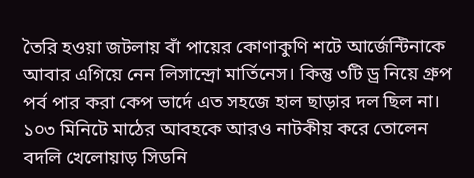তৈরি হওয়া জটলায় বাঁ পায়ের কোণাকুণি শটে আর্জেন্টিনাকে আবার এগিয়ে নেন লিসান্দ্রো মার্তিনেস। কিন্তু ৩টি ড্র নিয়ে গ্রুপ পর্ব পার করা কেপ ভার্দে এত সহজে হাল ছাড়ার দল ছিল না। ১০৩ মিনিটে মাঠের আবহকে আরও নাটকীয় করে তোলেন বদলি খেলোয়াড় সিডনি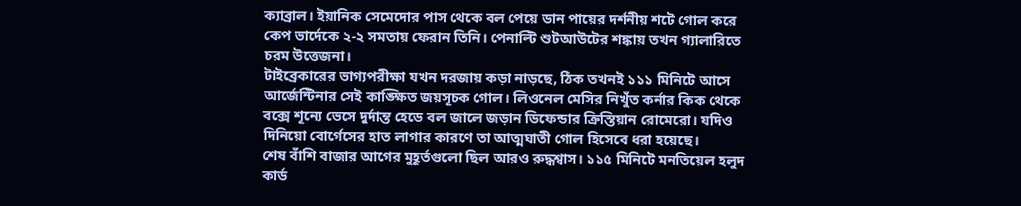ক্যাব্রাল। ইয়ানিক সেমেদোর পাস থেকে বল পেয়ে ডান পায়ের দর্শনীয় শটে গোল করে কেপ ভার্দেকে ২-২ সমতায় ফেরান তিনি। পেনাল্টি শুটআউটের শঙ্কায় তখন গ্যালারিতে চরম উত্তেজনা।
টাইব্রেকারের ভাগ্যপরীক্ষা যখন দরজায় কড়া নাড়ছে, ঠিক তখনই ১১১ মিনিটে আসে আর্জেন্টিনার সেই কাঙ্ক্ষিত জয়সূচক গোল। লিওনেল মেসির নিখুঁত কর্নার কিক থেকে বক্সে শূন্যে ভেসে দুর্দান্ত হেডে বল জালে জড়ান ডিফেন্ডার ক্রিস্তিয়ান রোমেরো। যদিও দিনিয়ো বোর্গেসের হাত লাগার কারণে তা আত্মঘাতী গোল হিসেবে ধরা হয়েছে।
শেষ বাঁশি বাজার আগের মুহূর্তগুলো ছিল আরও রুদ্ধশ্বাস। ১১৫ মিনিটে মনতিয়েল হলুদ কার্ড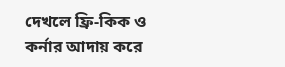দেখলে ফ্রি-কিক ও কর্নার আদায় করে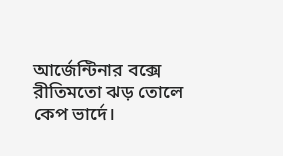আর্জেন্টিনার বক্সে রীতিমতো ঝড় তোলে কেপ ভার্দে।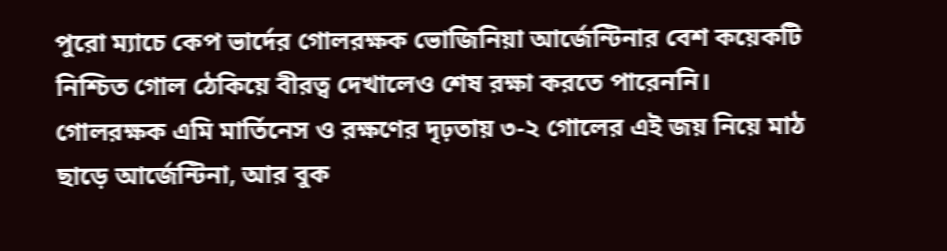পুরো ম্যাচে কেপ ভার্দের গোলরক্ষক ভোজিনিয়া আর্জেন্টিনার বেশ কয়েকটি নিশ্চিত গোল ঠেকিয়ে বীরত্ব দেখালেও শেষ রক্ষা করতে পারেননি। গোলরক্ষক এমি মার্তিনেস ও রক্ষণের দৃঢ়তায় ৩-২ গোলের এই জয় নিয়ে মাঠ ছাড়ে আর্জেন্টিনা, আর বুক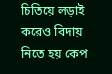চিতিয়ে লড়াই করেও বিদায় নিতে হয় কেপ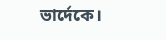ভার্দেকে।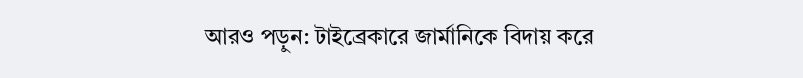আরও পড়ুন: টাইব্রেকারে জার্মানিকে বিদায় করে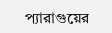প্যারাগুয়ের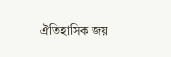ঐতিহাসিক জয়